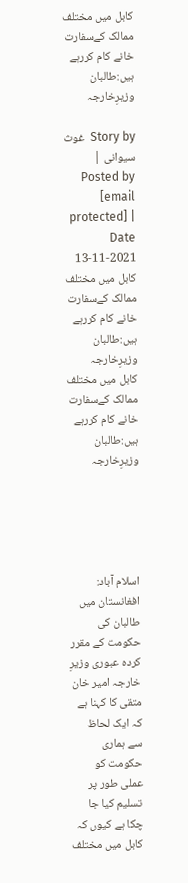کابل میں مختلف ممالک کےسفارت خانے کام کررہے ہیں:طالبان وزیرِخارجہ

Story by  غوث سیوانی | Posted by  [email protected] | Date 13-11-2021
کابل میں مختلف ممالک کےسفارت خانے کام کررہے ہیں:طالبان وزیرِخارجہ
کابل میں مختلف ممالک کےسفارت خانے کام کررہے ہیں:طالبان وزیرِخارجہ





اسلام آباد: افغانستان میں طالبان کی حکومت کے مقرر کردہ عبوری وزیرِ خارجہ امیر خان متقی کا کہنا ہے کہ ایک لحاظ سے ہماری حکومت کو عملی طور پر تسلیم کیا جا چکا ہے کیوں کہ کابل میں مختلف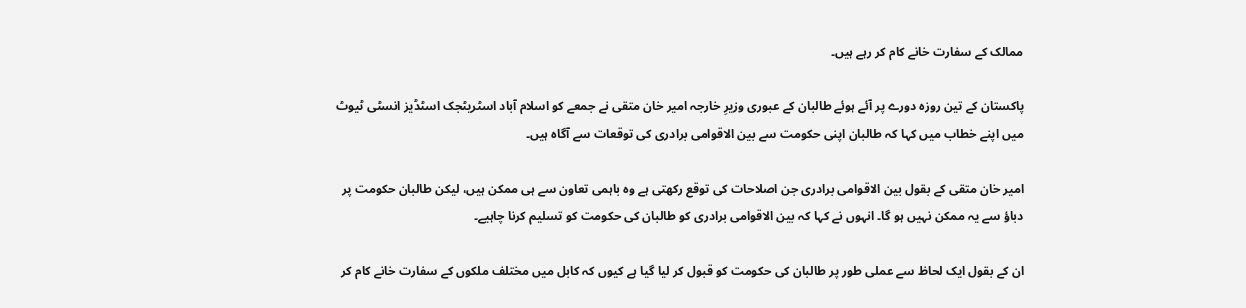ممالک کے سفارت خانے کام کر رہے ہیں۔

پاکستان کے تین روزہ دورے پر آئے ہوئے طالبان کے عبوری وزیرِ خارجہ امیر خان متقی نے جمعے کو اسلام آباد اسٹریٹجک اسٹڈیز انسٹی ٹیوٹ میں اپنے خطاب میں کہا کہ طالبان اپنی حکومت سے بین الاقوامی برادری کی توقعات سے آگاہ ہیں۔

امیر خان متقی کے بقول بین الاقوامی برادری جن اصلاحات کی توقع رکھتی ہے وہ باہمی تعاون سے ہی ممکن ہیں، لیکن طالبان حکومت پر دباؤ سے یہ ممکن نہیں ہو گا۔ انہوں نے کہا کہ بین الاقوامی برادری کو طالبان کی حکومت کو تسلیم کرنا چاہیے۔

ان کے بقول ایک لحاظ سے عملی طور پر طالبان کی حکومت کو قبول کر لیا گیا ہے کیوں کہ کابل میں مختلف ملکوں کے سفارت خانے کام کر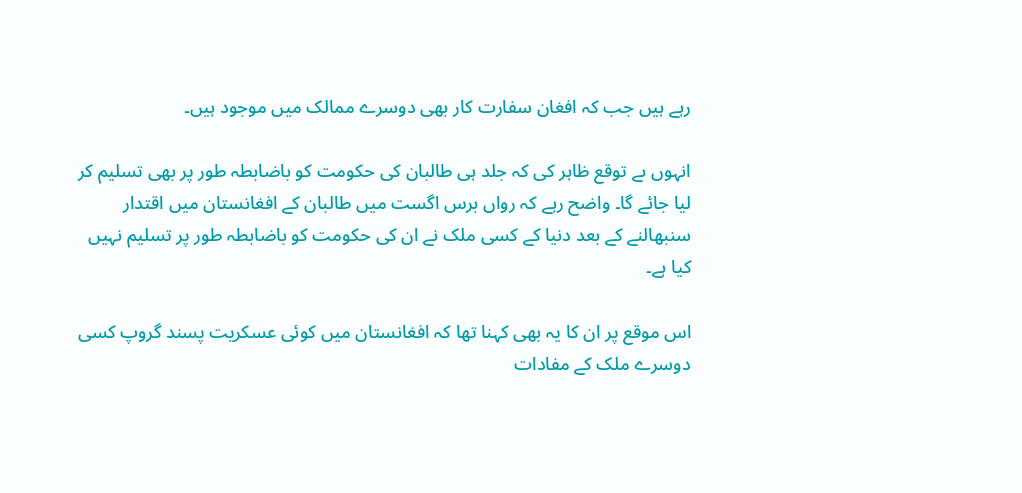رہے ہیں جب کہ افغان سفارت کار بھی دوسرے ممالک میں موجود ہیں۔

انہوں ںے توقع ظاہر کی کہ جلد ہی طالبان کی حکومت کو باضابطہ طور پر بھی تسلیم کر لیا جائے گا۔ واضح رہے کہ رواں برس اگست میں طالبان کے افغانستان میں اقتدار سنبھالنے کے بعد دنیا کے کسی ملک نے ان کی حکومت کو باضابطہ طور پر تسلیم نہیں کیا ہے۔

اس موقع پر ان کا یہ بھی کہنا تھا کہ افغانستان میں کوئی عسکریت پسند گروپ کسی دوسرے ملک کے مفادات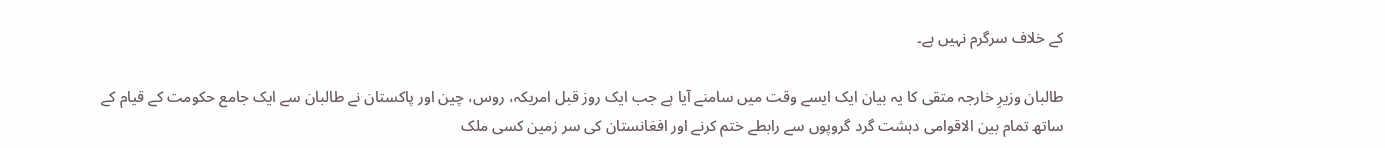کے خلاف سرگرم نہیں ہے۔

طالبان وزیرِ خارجہ متقی کا یہ بیان ایک ایسے وقت میں سامنے آیا ہے جب ایک روز قبل امریکہ، روس، چین اور پاکستان نے طالبان سے ایک جامع حکومت کے قیام کے ساتھ تمام بین الاقوامی دہشت گرد گروپوں سے رابطے ختم کرنے اور افغانستان کی سر زمین کسی ملک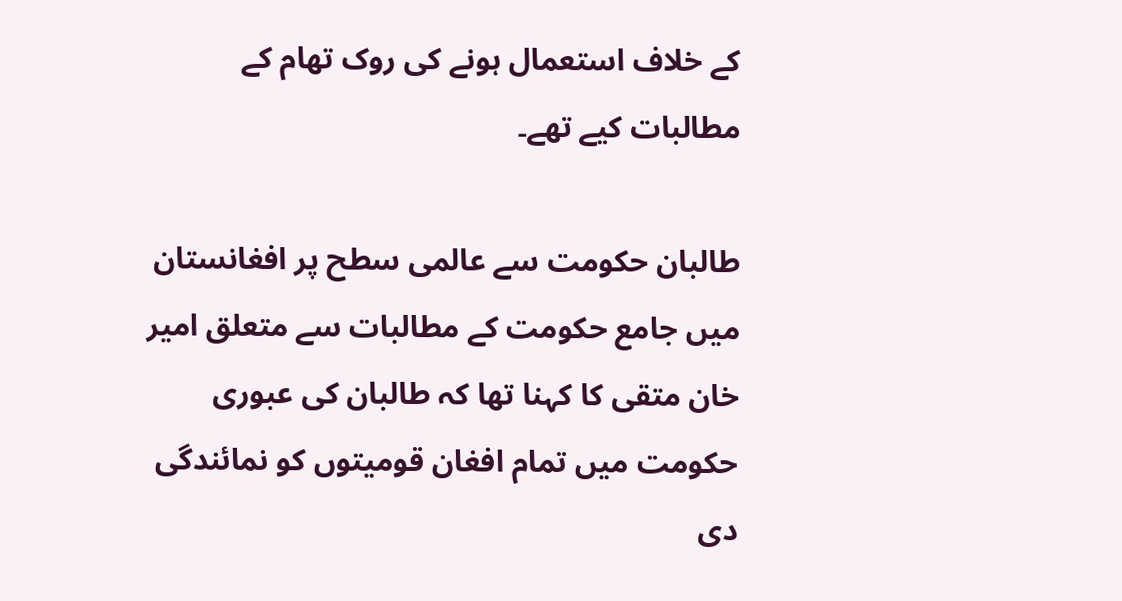کے خلاف استعمال ہونے کی روک تھام کے مطالبات کیے تھے۔

طالبان حکومت سے عالمی سطح پر افغانستان میں جامع حکومت کے مطالبات سے متعلق امیر خان متقی کا کہنا تھا کہ طالبان کی عبوری حکومت میں تمام افغان قومیتوں کو نمائندگی دی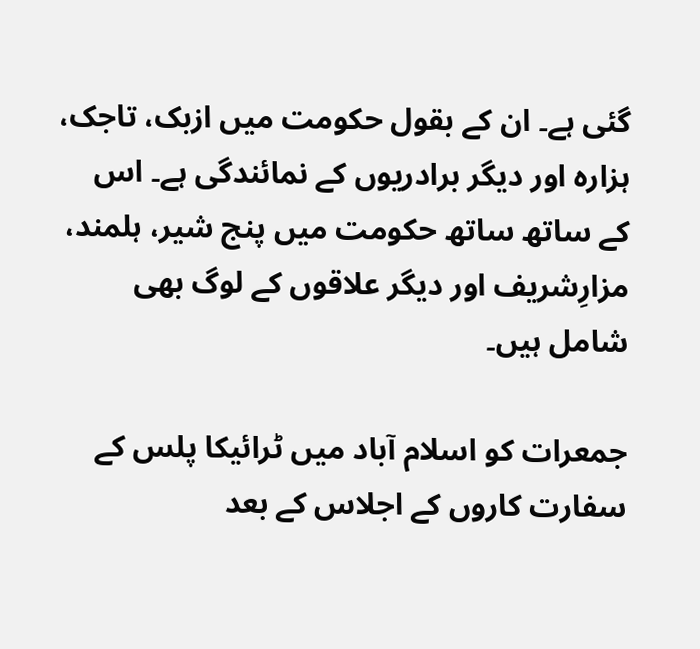گئی ہے۔ ان کے بقول حکومت میں ازبک، تاجک، ہزارہ اور دیگر برادریوں کے نمائندگی ہے۔ اس کے ساتھ ساتھ حکومت میں پنج شیر، ہلمند، مزارِشریف اور دیگر علاقوں کے لوگ بھی شامل ہیں۔

جمعرات کو اسلام آباد میں ٹرائیکا پلس کے سفارت کاروں کے اجلاس کے بعد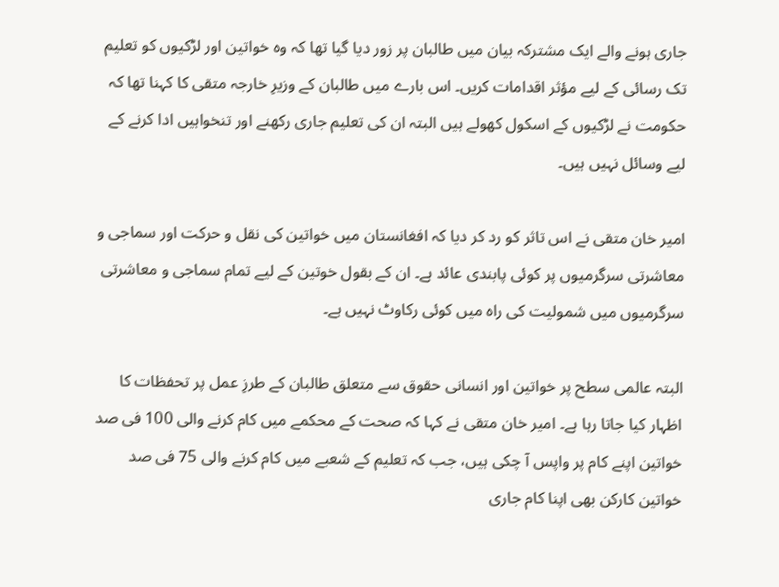جاری ہونے والے ایک مشترکہ بیان میں طالبان پر زور دیا گیا تھا کہ وہ خواتین اور لڑکیوں کو تعلیم تک رسائی کے لیے مؤثر اقدامات کریں۔ اس بارے میں طالبان کے وزیرِ خارجہ متقی کا کہنا تھا کہ حکومت نے لڑکیوں کے اسکول کھولے ہیں البتہ ان کی تعلیم جاری رکھنے اور تنخواہیں ادا کرنے کے لیے وسائل نہیں ہیں۔

امیر خان متقی نے اس تاثر کو رد کر دیا کہ افغانستان میں خواتین کی نقل و حرکت اور سماجی و معاشرتی سرگرمیوں پر کوئی پابندی عائد ہے۔ ان کے بقول خوتین کے لیے تمام سماجی و معاشرتی سرگرمیوں میں شمولیت کی راہ میں کوئی رکاوٹ نہیں ہے۔

البتہ عالمی سطح پر خواتین اور انسانی حقوق سے متعلق طالبان کے طرزِ عمل پر تحفظات کا اظہار کیا جاتا رہا ہے۔ امیر خان متقی نے کہا کہ صحت کے محکمے میں کام کرنے والی 100 فی صد خواتین اپنے کام پر واپس آ چکی ہیں، جب کہ تعلیم کے شعبے میں کام کرنے والی 75 فی صد خواتین کارکن بھی اپنا کام جاری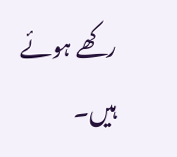رکھے ہوئے ہیں۔